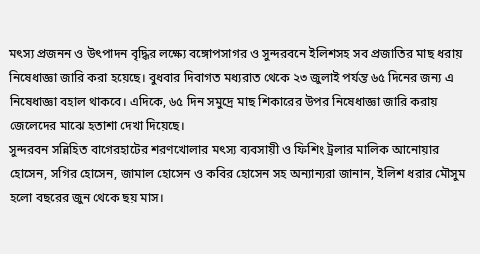মৎস্য প্রজনন ও উৎপাদন বৃদ্ধির লক্ষ্যে বঙ্গোপসাগর ও সুন্দরবনে ইলিশসহ সব প্রজাতির মাছ ধরায় নিষেধাজ্ঞা জারি করা হয়েছে। বুধবার দিবাগত মধ্যরাত থেকে ২৩ জুলাই পর্যন্ত ৬৫ দিনের জন্য এ নিষেধাজ্ঞা বহাল থাকবে। এদিকে, ৬৫ দিন সমুদ্রে মাছ শিকারের উপর নিষেধাজ্ঞা জারি করায় জেলেদের মাঝে হতাশা দেখা দিয়েছে।
সুন্দরবন সন্নিহিত বাগেরহাটের শরণখোলার মৎস্য ব্যবসায়ী ও ফিশিং ট্রলার মালিক আনোয়ার হোসেন, সগির হোসেন, জামাল হোসেন ও কবির হোসেন সহ অন্যান্যরা জানান, ইলিশ ধরার মৌসুম হলো বছরের জুন থেকে ছয় মাস।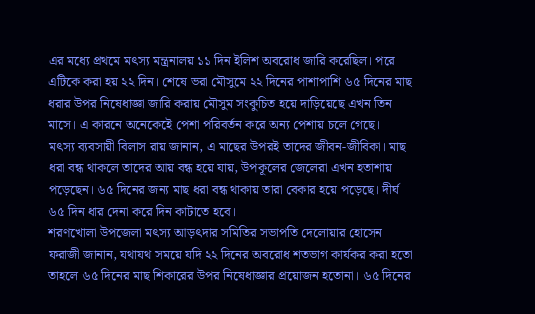এর মধ্যে প্রথমে মৎস্য মন্ত্রনালয় ১১ দিন ইলিশ অবরোধ জারি করেছিল। পরে এটিকে করা হয় ২২ দিন। শেষে ভরা মৌসুমে ২২ দিনের পাশাপাশি ৬৫ দিনের মাছ ধরার উপর নিষেধাজ্ঞা জারি করায় মৌসুম সংকুচিত হয়ে দাড়িয়েছে এখন তিন মাসে। এ কারনে অনেকেইে পেশা পরিবর্তন করে অন্য পেশায় চলে গেছে।
মৎস্য ব্যবসায়ী বিলাস রায় জানান, এ মাছের উপরই তাদের জীবন-জীবিকা। মাছ ধরা বন্ধ থাকলে তাদের আয় বন্ধ হয়ে যায়, উপকূলের জেলেরা এখন হতাশায় পড়েছেন। ৬৫ দিনের জন্য মাছ ধরা বন্ধ থাকায় তারা বেকার হয়ে পড়েছে। দীর্ঘ ৬৫ দিন ধার দেনা করে দিন কাটাতে হবে।
শরণখোলা উপজেলা মৎস্য আড়ৎদার সমিতির সভাপতি দেলোয়ার হোসেন ফরাজী জানান, যথাযথ সময়ে যদি ২২ দিনের অবরোধ শতভাগ কার্যকর করা হতো তাহলে ৬৫ দিনের মাছ শিকারের উপর নিষেধাজ্ঞার প্রয়োজন হতোনা। ৬৫ দিনের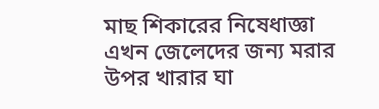মাছ শিকারের নিষেধাজ্ঞা এখন জেলেদের জন্য মরার উপর খারার ঘা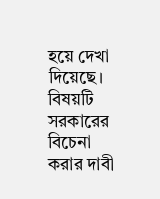হয়ে দেখা দিয়েছে। বিষয়টি সরকারের বিচেনা করার দাবী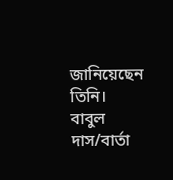জানিয়েছেন তিনি।
বাবুল দাস/বার্তা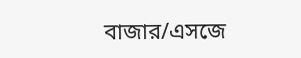বাজার/এসজে